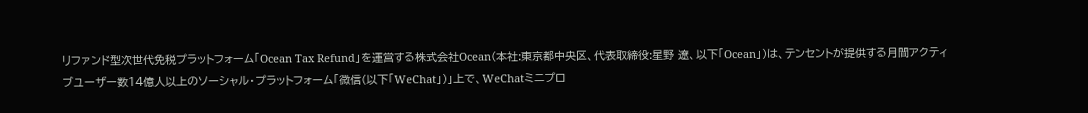リファンド型次世代免税プラットフォーム「Ocean Tax Refund」を運営する株式会社Ocean(本社:東京都中央区、代表取締役:星野 遼、以下「Ocean」)は、テンセントが提供する月間アクティブユーザー数14億人以上のソーシャル・プラットフォーム「微信(以下「WeChat」)」上で、WeChatミニプロ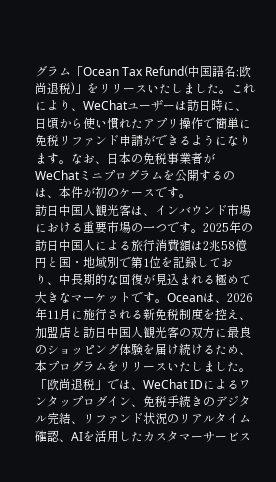グラム「Ocean Tax Refund(中国語名:欧尚退税)」をリリースいたしました。これにより、WeChatユーザーは訪日時に、日頃から使い慣れたアプリ操作で簡単に免税リファンド申請ができるようになります。なお、日本の免税事業者がWeChatミニプログラムを公開するのは、本件が初のケースです。
訪日中国人観光客は、インバウンド市場における重要市場の一つです。2025年の訪日中国人による旅行消費額は2兆58億円と国・地域別で第1位を記録しており、中長期的な回復が見込まれる極めて大きなマーケットです。Oceanは、2026年11月に施行される新免税制度を控え、加盟店と訪日中国人観光客の双方に最良のショッピング体験を届け続けるため、本プログラムをリリースいたしました。
「欧尚退税」では、WeChat IDによるワンタップログイン、免税手続きのデジタル完結、リファンド状況のリアルタイム確認、AIを活用したカスタマーサービス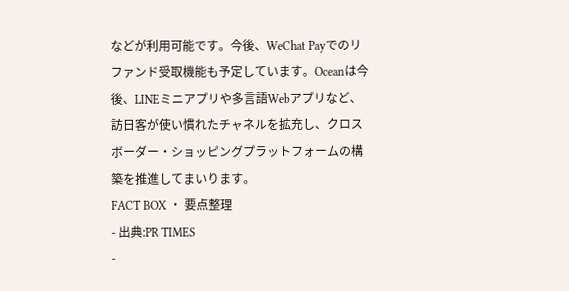などが利用可能です。今後、WeChat Payでのリファンド受取機能も予定しています。Oceanは今後、LINEミニアプリや多言語Webアプリなど、訪日客が使い慣れたチャネルを拡充し、クロスボーダー・ショッピングプラットフォームの構築を推進してまいります。
FACT BOX ・ 要点整理
- 出典:PR TIMES
-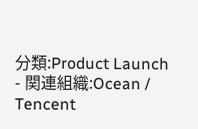分類:Product Launch
- 関連組織:Ocean / Tencent